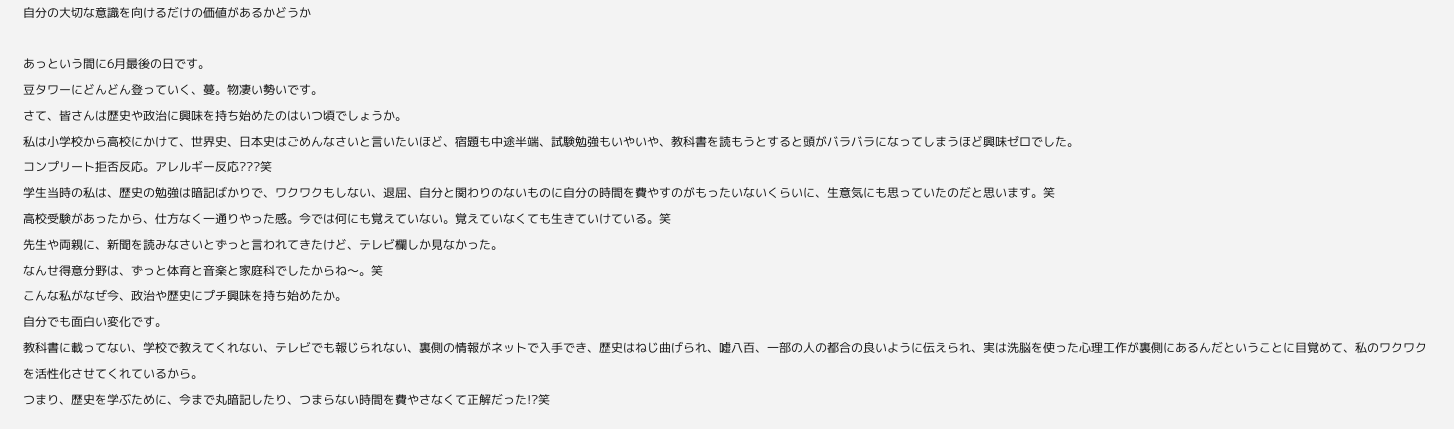自分の大切な意識を向けるだけの価値があるかどうか

あっという間に6月最後の日です。
豆タワーにどんどん登っていく、蔓。物凄い勢いです。
さて、皆さんは歴史や政治に興味を持ち始めたのはいつ頃でしょうか。
私は小学校から高校にかけて、世界史、日本史はごめんなさいと言いたいほど、宿題も中途半端、試験勉強もいやいや、教科書を読もうとすると頭がバラバラになってしまうほど興味ゼロでした。
コンプリート拒否反応。アレルギー反応???笑
学生当時の私は、歴史の勉強は暗記ばかりで、ワクワクもしない、退屈、自分と関わりのないものに自分の時間を費やすのがもったいないくらいに、生意気にも思っていたのだと思います。笑
高校受験があったから、仕方なく一通りやった感。今では何にも覚えていない。覚えていなくても生きていけている。笑
先生や両親に、新聞を読みなさいとずっと言われてきたけど、テレビ欄しか見なかった。
なんせ得意分野は、ずっと体育と音楽と家庭科でしたからね〜。笑
こんな私がなぜ今、政治や歴史にプチ興味を持ち始めたか。
自分でも面白い変化です。
教科書に載ってない、学校で教えてくれない、テレビでも報じられない、裏側の情報がネットで入手でき、歴史はねじ曲げられ、嘘八百、一部の人の都合の良いように伝えられ、実は洗脳を使った心理工作が裏側にあるんだということに目覚めて、私のワクワクを活性化させてくれているから。
つまり、歴史を学ぶために、今まで丸暗記したり、つまらない時間を費やさなくて正解だった!?笑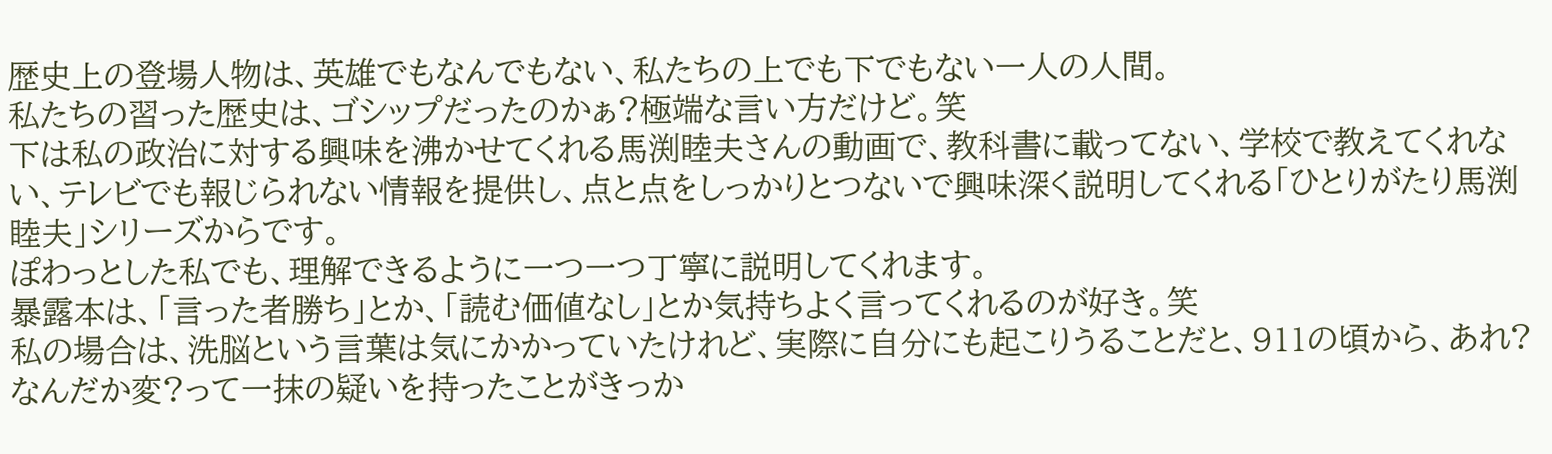歴史上の登場人物は、英雄でもなんでもない、私たちの上でも下でもない一人の人間。
私たちの習った歴史は、ゴシップだったのかぁ?極端な言い方だけど。笑
下は私の政治に対する興味を沸かせてくれる馬渕睦夫さんの動画で、教科書に載ってない、学校で教えてくれない、テレビでも報じられない情報を提供し、点と点をしっかりとつないで興味深く説明してくれる「ひとりがたり馬渕睦夫」シリーズからです。
ぽわっとした私でも、理解できるように一つ一つ丁寧に説明してくれます。
暴露本は、「言った者勝ち」とか、「読む価値なし」とか気持ちよく言ってくれるのが好き。笑
私の場合は、洗脳という言葉は気にかかっていたけれど、実際に自分にも起こりうることだと、911の頃から、あれ?なんだか変?って一抹の疑いを持ったことがきっか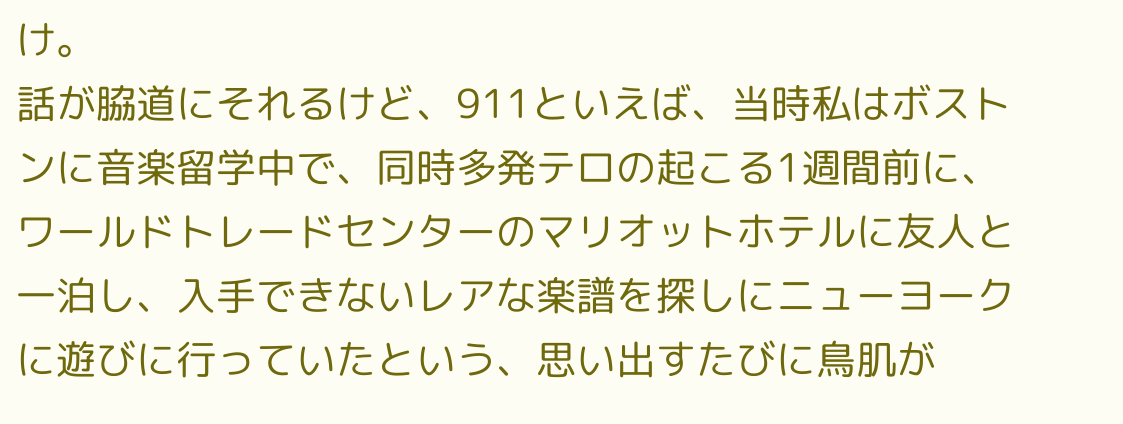け。
話が脇道にそれるけど、911といえば、当時私はボストンに音楽留学中で、同時多発テロの起こる1週間前に、ワールドトレードセンターのマリオットホテルに友人と一泊し、入手できないレアな楽譜を探しにニューヨークに遊びに行っていたという、思い出すたびに鳥肌が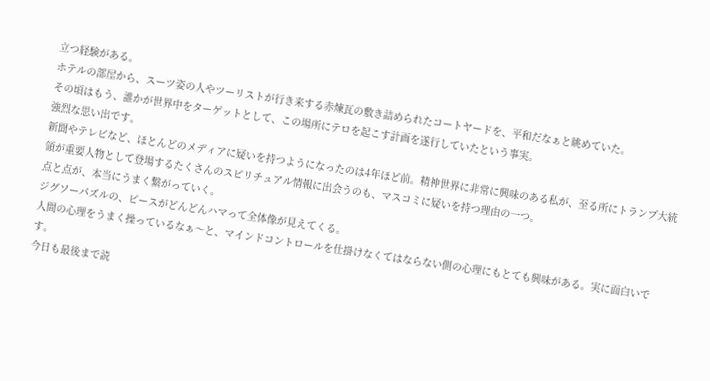立つ経験がある。
ホテルの部屋から、スーツ姿の人やツーリストが行き来する赤煉瓦の敷き詰められたコートヤードを、平和だなぁと眺めていた。
その頃はもう、誰かが世界中をターゲットとして、この場所にテロを起こす計画を遂行していたという事実。
強烈な思い出です。
新聞やテレビなど、ほとんどのメディアに疑いを持つようになったのは4年ほど前。精神世界に非常に興味のある私が、至る所にトランプ大統領が重要人物として登場するたくさんのスピリチュアル情報に出会うのも、マスコミに疑いを持つ理由の一つ。
点と点が、本当にうまく繋がっていく。
ジグソーパズルの、ピースがどんどんハマって全体像が見えてくる。
人間の心理をうまく操っているなぁ〜と、マインドコントロールを仕掛けなくてはならない側の心理にもとても興味がある。実に面白いです。
今日も最後まで読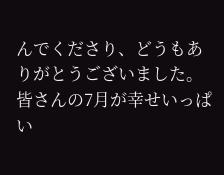んでくださり、どうもありがとうございました。
皆さんの7月が幸せいっぱい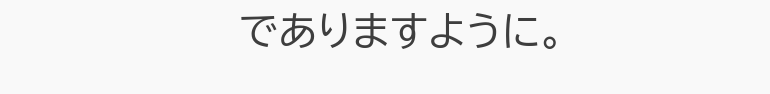でありますように。